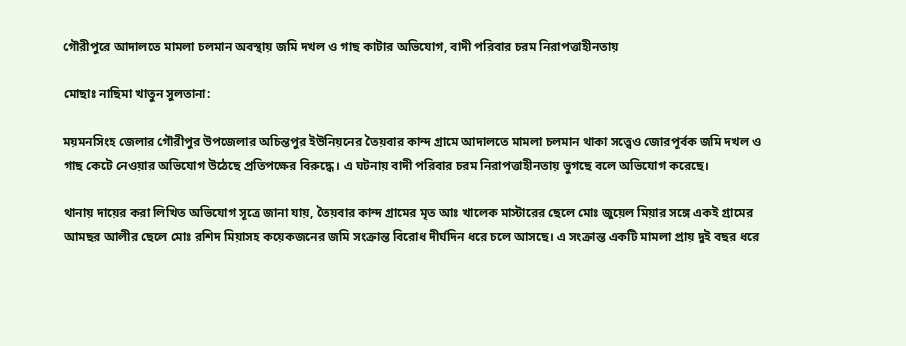গৌরীপুরে আদালতে মামলা চলমান অবস্থায় জমি দখল ও গাছ কাটার অভিযোগ, বাদী পরিবার চরম নিরাপত্তাহীনতায়

মোছাঃ নাছিমা খাতুন সুলতানা:

ময়মনসিংহ জেলার গৌরীপুর উপজেলার অচিন্তপুর ইউনিয়নের তৈয়বার কান্দ গ্রামে আদালতে মামলা চলমান থাকা সত্ত্বেও জোরপূর্বক জমি দখল ও গাছ কেটে নেওয়ার অভিযোগ উঠেছে প্রতিপক্ষের বিরুদ্ধে। এ ঘটনায় বাদী পরিবার চরম নিরাপত্তাহীনতায় ভুগছে বলে অভিযোগ করেছে।

থানায় দায়ের করা লিখিত অভিযোগ সূত্রে জানা যায়, তৈয়বার কান্দ গ্রামের মৃত আঃ খালেক মাস্টারের ছেলে মোঃ জুয়েল মিয়ার সঙ্গে একই গ্রামের আমছর আলীর ছেলে মোঃ রশিদ মিয়াসহ কয়েকজনের জমি সংক্রান্ত বিরোধ দীর্ঘদিন ধরে চলে আসছে। এ সংক্রান্ত একটি মামলা প্রায় দুই বছর ধরে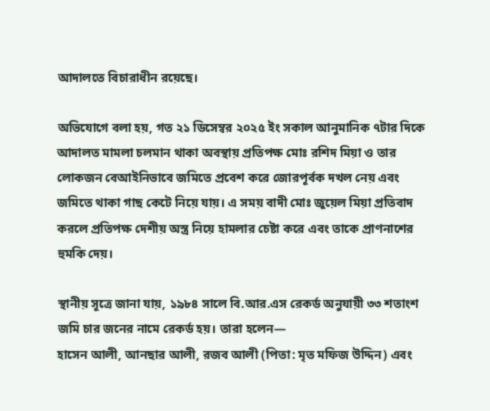আদালতে বিচারাধীন রয়েছে।

অভিযোগে বলা হয়, গত ২১ ডিসেম্বর ২০২৫ ইং সকাল আনুমানিক ৭টার দিকে আদালত মামলা চলমান থাকা অবস্থায় প্রতিপক্ষ মোঃ রশিদ মিয়া ও তার লোকজন বেআইনিভাবে জমিতে প্রবেশ করে জোরপূর্বক দখল নেয় এবং জমিতে থাকা গাছ কেটে নিয়ে যায়। এ সময় বাদী মোঃ জুয়েল মিয়া প্রতিবাদ করলে প্রতিপক্ষ দেশীয় অস্ত্র নিয়ে হামলার চেষ্টা করে এবং তাকে প্রাণনাশের হুমকি দেয়।

স্থানীয় সূত্রে জানা যায়, ১৯৮৪ সালে বি.আর.এস রেকর্ড অনুযায়ী ৩৩ শতাংশ জমি চার জনের নামে রেকর্ড হয়। তারা হলেন—
হাসেন আলী, আনছার আলী, রজব আলী (পিতা: মৃত মফিজ উদ্দিন) এবং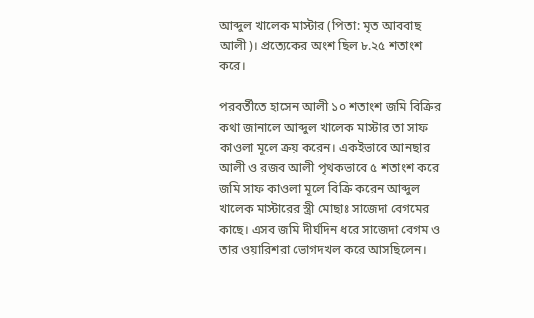আব্দুল খালেক মাস্টার (পিতা: মৃত আববাছ আলী)। প্রত্যেকের অংশ ছিল ৮.২৫ শতাংশ করে।

পরবর্তীতে হাসেন আলী ১০ শতাংশ জমি বিক্রির কথা জানালে আব্দুল খালেক মাস্টার তা সাফ কাওলা মূলে ক্রয় করেন। একইভাবে আনছার আলী ও রজব আলী পৃথকভাবে ৫ শতাংশ করে জমি সাফ কাওলা মূলে বিক্রি করেন আব্দুল খালেক মাস্টারের স্ত্রী মোছাঃ সাজেদা বেগমের কাছে। এসব জমি দীর্ঘদিন ধরে সাজেদা বেগম ও তার ওয়ারিশরা ভোগদখল করে আসছিলেন।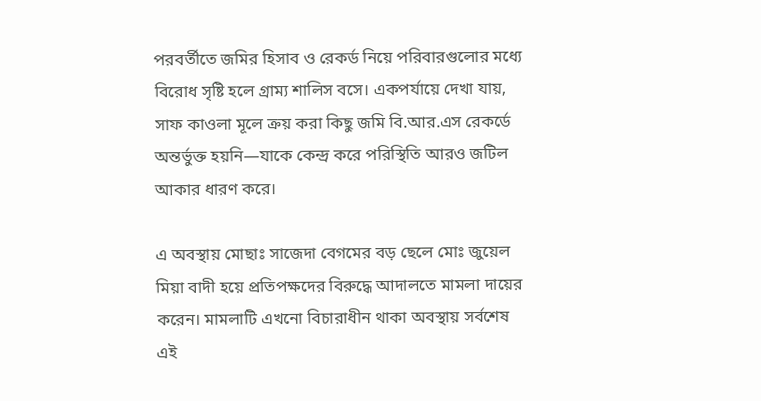পরবর্তীতে জমির হিসাব ও রেকর্ড নিয়ে পরিবারগুলোর মধ্যে বিরোধ সৃষ্টি হলে গ্রাম্য শালিস বসে। একপর্যায়ে দেখা যায়, সাফ কাওলা মূলে ক্রয় করা কিছু জমি বি.আর.এস রেকর্ডে অন্তর্ভুক্ত হয়নি—যাকে কেন্দ্র করে পরিস্থিতি আরও জটিল আকার ধারণ করে।

এ অবস্থায় মোছাঃ সাজেদা বেগমের বড় ছেলে মোঃ জুয়েল মিয়া বাদী হয়ে প্রতিপক্ষদের বিরুদ্ধে আদালতে মামলা দায়ের করেন। মামলাটি এখনো বিচারাধীন থাকা অবস্থায় সর্বশেষ এই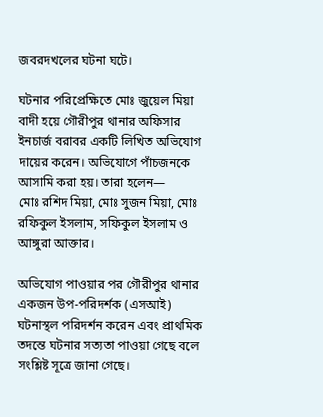জবরদখলের ঘটনা ঘটে।

ঘটনার পরিপ্রেক্ষিতে মোঃ জুয়েল মিয়া বাদী হয়ে গৌরীপুর থানার অফিসার ইনচার্জ বরাবর একটি লিখিত অভিযোগ দায়ের করেন। অভিযোগে পাঁচজনকে আসামি করা হয়। তারা হলেন—
মোঃ রশিদ মিয়া, মোঃ সুজন মিয়া, মোঃ রফিকুল ইসলাম, সফিকুল ইসলাম ও আঙ্গুরা আক্তার।

অভিযোগ পাওয়ার পর গৌরীপুর থানার একজন উপ-পরিদর্শক (এসআই) ঘটনাস্থল পরিদর্শন করেন এবং প্রাথমিক তদন্তে ঘটনার সত্যতা পাওয়া গেছে বলে সংশ্লিষ্ট সূত্রে জানা গেছে।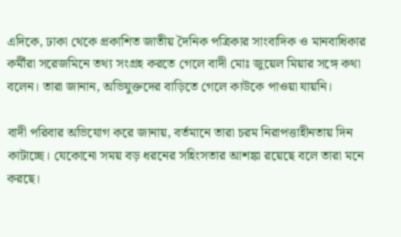এদিকে, ঢাকা থেকে প্রকাশিত জাতীয় দৈনিক পত্রিকার সাংবাদিক ও মানবাধিকার কর্মীরা সরেজমিনে তথ্য সংগ্রহ করতে গেলে বাদী মোঃ জুয়েল মিয়ার সঙ্গে কথা বলেন। তারা জানান, অভিযুক্তদের বাড়িতে গেলে কাউকে পাওয়া যায়নি।

বাদী পরিবার অভিযোগ করে জানায়, বর্তমানে তারা চরম নিরাপত্তাহীনতায় দিন কাটাচ্ছে। যেকোনো সময় বড় ধরনের সহিংসতার আশঙ্কা রয়েছে বলে তারা মনে করছে।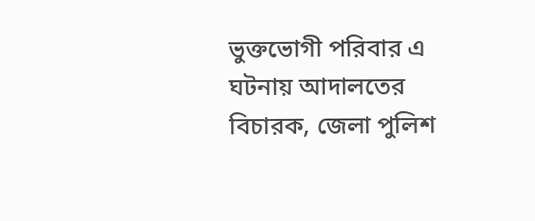ভুক্তভোগী পরিবার এ ঘটনায় আদালতের বিচারক, জেলা পুলিশ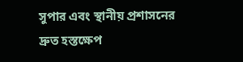সুপার এবং স্থানীয় প্রশাসনের দ্রুত হস্তক্ষেপ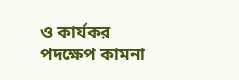ও কার্যকর পদক্ষেপ কামনা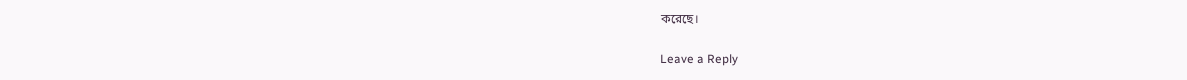করেছে।

Leave a Reply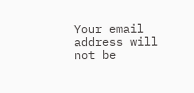Your email address will not be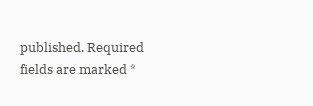published. Required fields are marked *